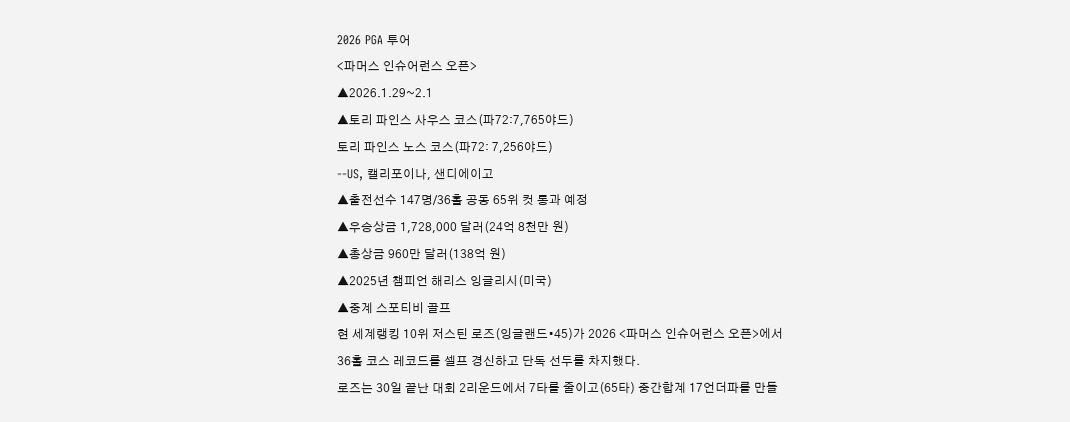2026 PGA 투어
<파머스 인슈어런스 오픈>
▲2026.1.29~2.1
▲토리 파인스 사우스 코스(파72:7,765야드)
토리 파인스 노스 코스(파72: 7,256야드)
--US, 캘리포이나, 샌디에이고
▲출전선수 147명/36홀 공동 65위 컷 통과 예정
▲우승상금 1,728,000 달러(24억 8천만 원)
▲총상금 960만 달러(138억 원)
▲2025년 챔피언 해리스 잉글리시(미국)
▲중계 스포티비 골프
현 세계랭킹 10위 저스틴 로즈(잉글랜드•45)가 2026 <파머스 인슈어런스 오픈>에서 36홀 코스 레코드를 셀프 경신하고 단독 선두를 차지했다.
로즈는 30일 끝난 대회 2리운드에서 7타를 줄이고(65타) 중간합계 17언더파를 만들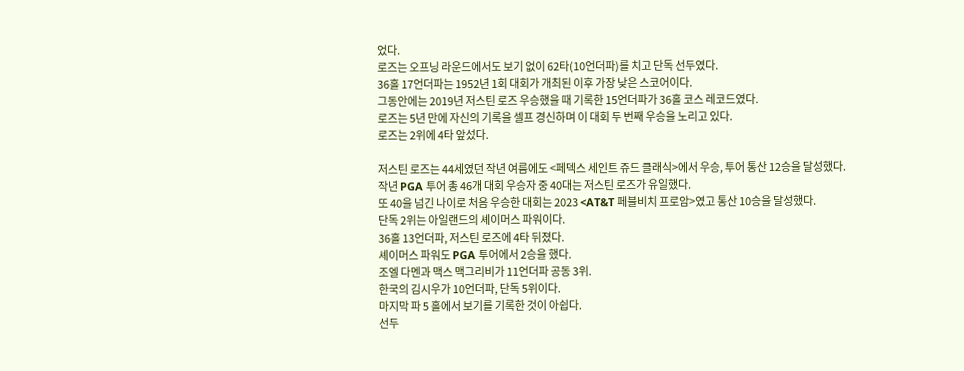었다.
로즈는 오프닝 라운드에서도 보기 없이 62타(10언더파)를 치고 단독 선두였다.
36홀 17언더파는 1952년 1회 대회가 개최된 이후 가장 낮은 스코어이다.
그동안에는 2019년 저스틴 로즈 우승했을 때 기록한 15언더파가 36홀 코스 레코드였다.
로즈는 5년 만에 자신의 기록을 셀프 경신하며 이 대회 두 번째 우승을 노리고 있다.
로즈는 2위에 4타 앞섰다.

저스틴 로즈는 44세였던 작년 여름에도 <페덱스 세인트 쥬드 클래식>에서 우승, 투어 통산 12승을 달성했다.
작년 PGA 투어 총 46개 대회 우승자 중 40대는 저스틴 로즈가 유일했다.
또 40을 넘긴 나이로 처음 우승한 대회는 2023 <AT&T 페블비치 프로암>였고 통산 10승을 달성했다.
단독 2위는 아일랜드의 셰이머스 파워이다.
36홀 13언더파, 저스틴 로즈에 4타 뒤졌다.
셰이머스 파워도 PGA 투어에서 2승을 했다.
조엘 다멘과 맥스 맥그리비가 11언더파 공동 3위.
한국의 김시우가 10언더파, 단독 5위이다.
마지막 파 5 홀에서 보기를 기록한 것이 아쉽다.
선두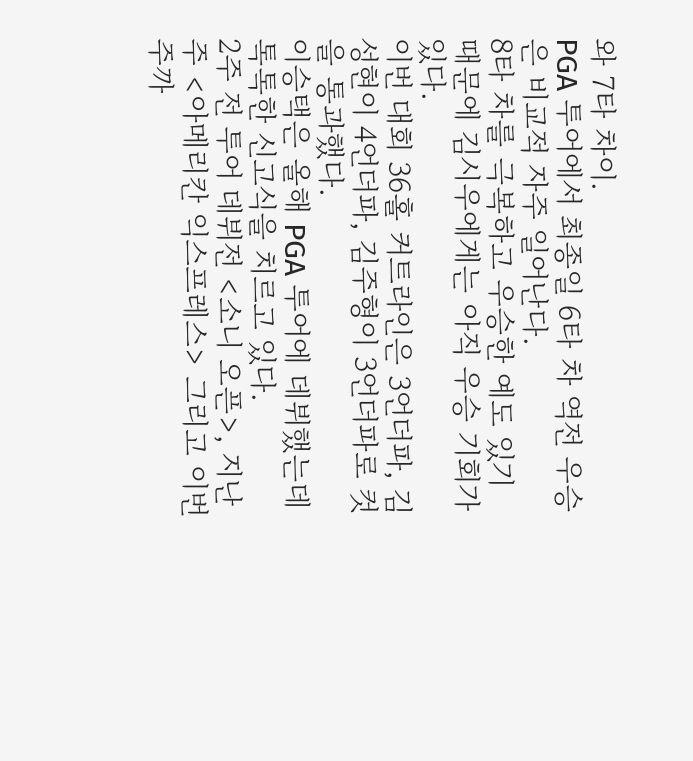와 7타 차이.
PGA 투어에서 최종일 6타 차 역전 우승은 비교적 자주 일어난다.
8타 차를 극복하고 우승한 예도 있기 때문에 김시우에게는 아직 우승 기회가 있다.
이번 대회 36홀 커트라인은 3언더파, 김성현이 4언더파, 김주형이 3언더파로 컷을 통과했다.
이승택은 올해 PGA 투어에 데뷔했는데 톡톡한 신고식을 치르고 있다.
2주 전 투어 데뷔전 <소니 오픈>, 지난주 <아메리칸 익스프레스> 그리고 이번 주까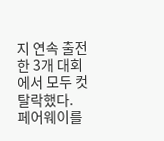지 연속 출전한 3개 대회에서 모두 컷 탈락했다.
페어웨이를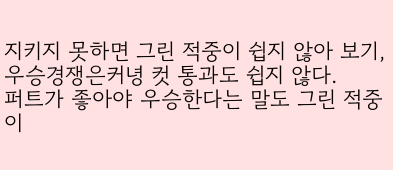지키지 못하면 그린 적중이 쉽지 않아 보기, 우승경쟁은커녕 컷 통과도 쉽지 않다.
퍼트가 좋아야 우승한다는 말도 그린 적중이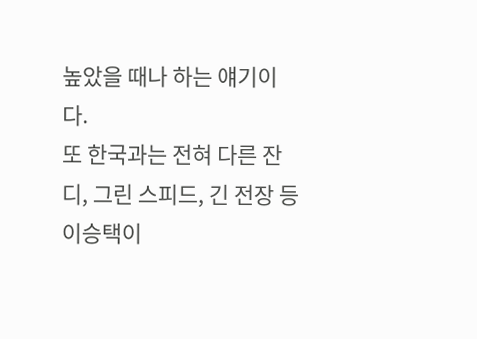높았을 때나 하는 얘기이다.
또 한국과는 전혀 다른 잔디, 그린 스피드, 긴 전장 등 이승택이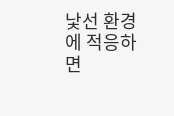낯선 환경에 적응하면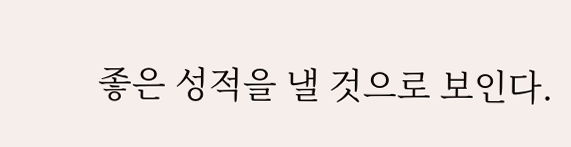좋은 성적을 낼 것으로 보인다.